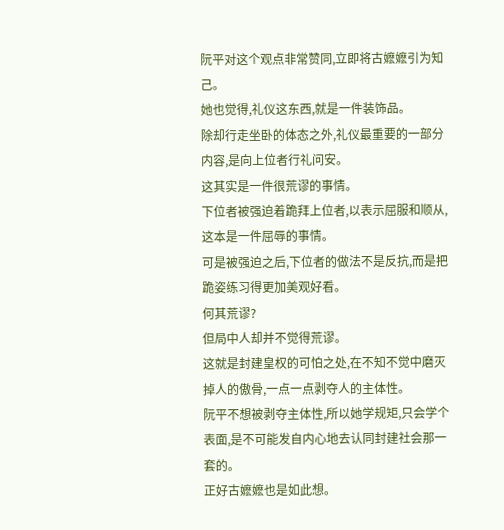阮平对这个观点非常赞同,立即将古嬷嬷引为知己。
她也觉得,礼仪这东西,就是一件装饰品。
除却行走坐卧的体态之外,礼仪最重要的一部分内容,是向上位者行礼问安。
这其实是一件很荒谬的事情。
下位者被强迫着跪拜上位者,以表示屈服和顺从,这本是一件屈辱的事情。
可是被强迫之后,下位者的做法不是反抗,而是把跪姿练习得更加美观好看。
何其荒谬?
但局中人却并不觉得荒谬。
这就是封建皇权的可怕之处,在不知不觉中磨灭掉人的傲骨,一点一点剥夺人的主体性。
阮平不想被剥夺主体性,所以她学规矩,只会学个表面,是不可能发自内心地去认同封建社会那一套的。
正好古嬷嬷也是如此想。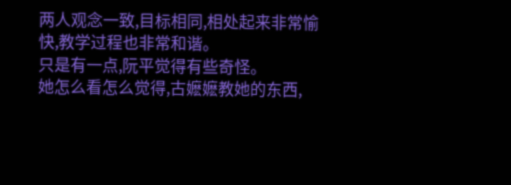两人观念一致,目标相同,相处起来非常愉快,教学过程也非常和谐。
只是有一点,阮平觉得有些奇怪。
她怎么看怎么觉得,古嬷嬷教她的东西,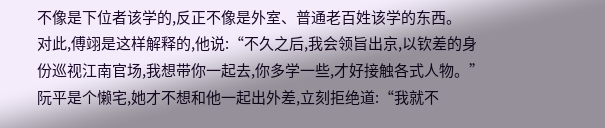不像是下位者该学的,反正不像是外室、普通老百姓该学的东西。
对此,傅翊是这样解释的,他说:“不久之后,我会领旨出京,以钦差的身份巡视江南官场,我想带你一起去,你多学一些,才好接触各式人物。”
阮平是个懒宅,她才不想和他一起出外差,立刻拒绝道:“我就不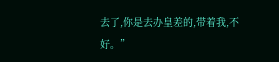去了,你是去办皇差的,带着我,不好。”